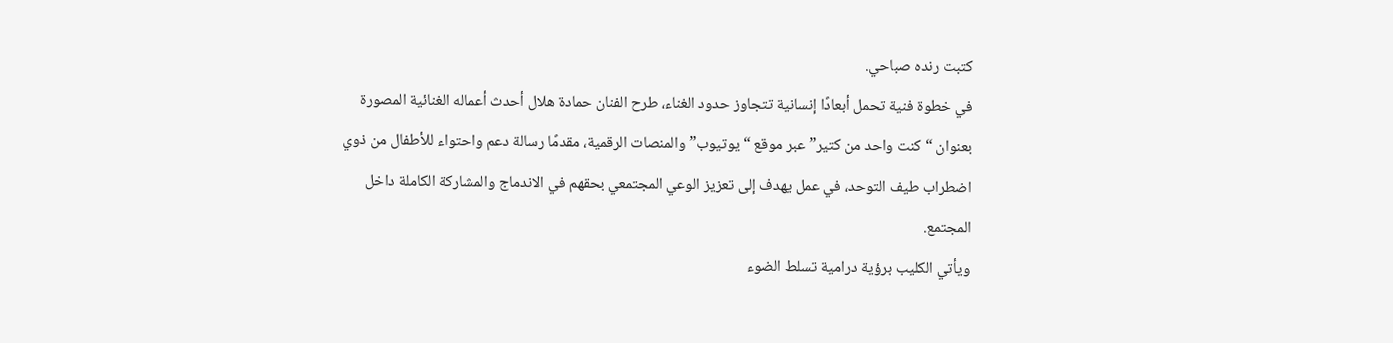كتبت رنده صباحي.
في خطوة فنية تحمل أبعادًا إنسانية تتجاوز حدود الغناء، طرح الفنان حمادة هلال أحدث أعماله الغنائية المصورة بعنوان “كنت واحد من كتير” عبر موقع “يوتيوب” والمنصات الرقمية، مقدمًا رسالة دعم واحتواء للأطفال من ذوي اضطراب طيف التوحد، في عمل يهدف إلى تعزيز الوعي المجتمعي بحقهم في الاندماج والمشاركة الكاملة داخل المجتمع.
ويأتي الكليب برؤية درامية تسلط الضوء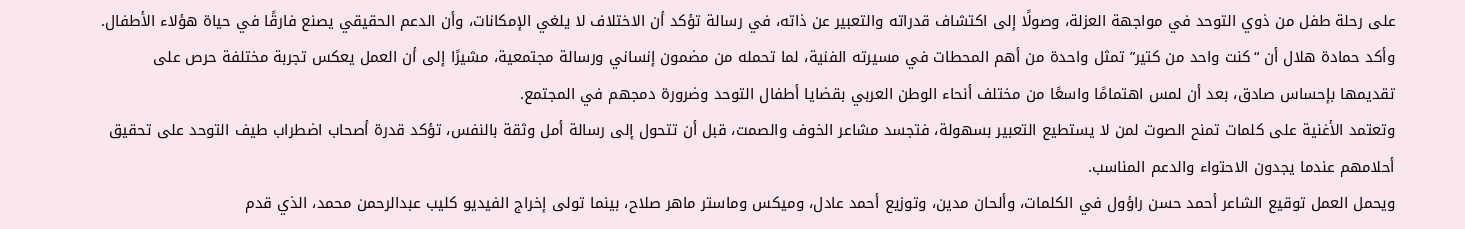على رحلة طفل من ذوي التوحد في مواجهة العزلة، وصولًا إلى اكتشاف قدراته والتعبير عن ذاته، في رسالة تؤكد أن الاختلاف لا يلغي الإمكانات، وأن الدعم الحقيقي يصنع فارقًا في حياة هؤلاء الأطفال.
وأكد حمادة هلال أن “كنت واحد من كتير” تمثل واحدة من أهم المحطات في مسيرته الفنية، لما تحمله من مضمون إنساني ورسالة مجتمعية، مشيرًا إلى أن العمل يعكس تجربة مختلفة حرص على تقديمها بإحساس صادق، بعد أن لمس اهتمامًا واسعًا من مختلف أنحاء الوطن العربي بقضايا أطفال التوحد وضرورة دمجهم في المجتمع.
وتعتمد الأغنية على كلمات تمنح الصوت لمن لا يستطيع التعبير بسهولة، فتجسد مشاعر الخوف والصمت، قبل أن تتحول إلى رسالة أمل وثقة بالنفس، تؤكد قدرة أصحاب اضطراب طيف التوحد على تحقيق أحلامهم عندما يجدون الاحتواء والدعم المناسب.
ويحمل العمل توقيع الشاعر أحمد حسن راؤول في الكلمات، وألحان مدين، وتوزيع أحمد عادل، وميكس وماستر ماهر صلاح، بينما تولى إخراج الفيديو كليب عبدالرحمن محمد، الذي قدم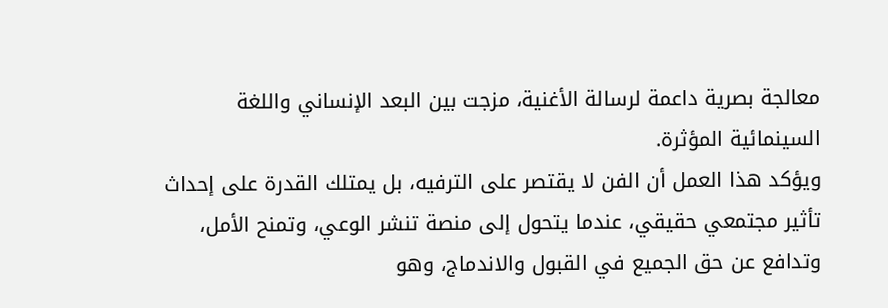معالجة بصرية داعمة لرسالة الأغنية، مزجت بين البعد الإنساني واللغة السينمائية المؤثرة.
ويؤكد هذا العمل أن الفن لا يقتصر على الترفيه، بل يمتلك القدرة على إحداث تأثير مجتمعي حقيقي، عندما يتحول إلى منصة تنشر الوعي، وتمنح الأمل، وتدافع عن حق الجميع في القبول والاندماج، وهو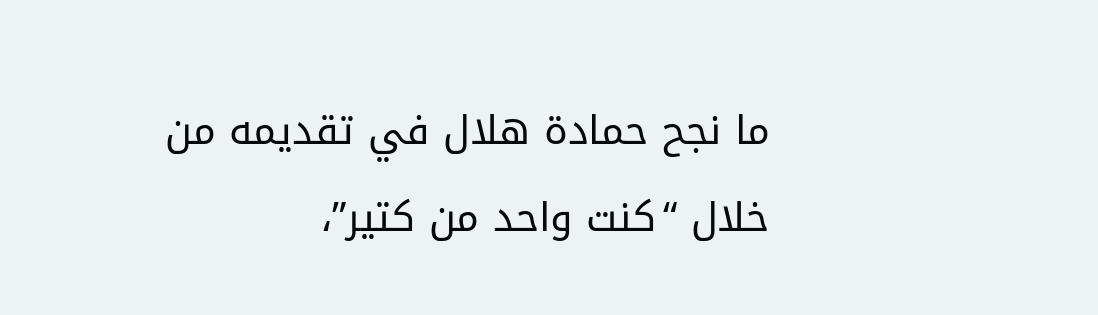ما نجح حمادة هلال في تقديمه من خلال “كنت واحد من كتير”،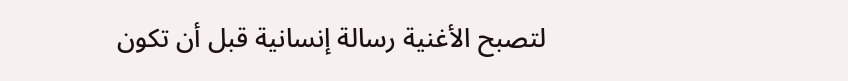لتصبح الأغنية رسالة إنسانية قبل أن تكون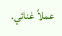عملاً غنائي.